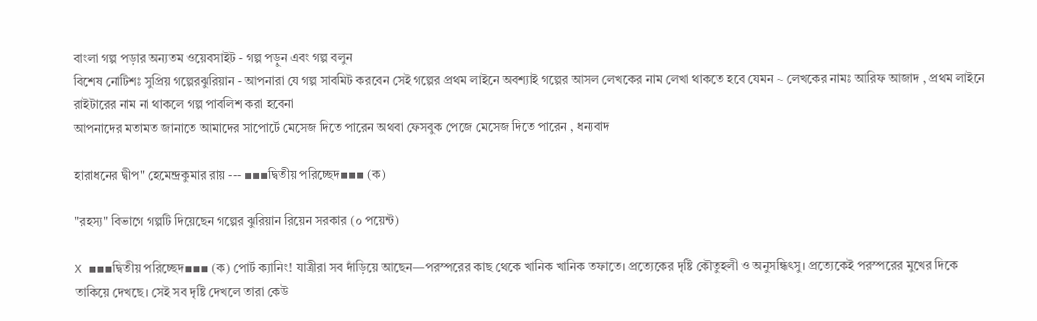বাংলা গল্প পড়ার অন্যতম ওয়েবসাইট - গল্প পড়ুন এবং গল্প বলুন
বিশেষ নোটিশঃ সুপ্রিয় গল্পেরঝুরিয়ান - আপনারা যে গল্প সাবমিট করবেন সেই গল্পের প্রথম লাইনে অবশ্যাই গল্পের আসল লেখকের নাম লেখা থাকতে হবে যেমন ~ লেখকের নামঃ আরিফ আজাদ , প্রথম লাইনে রাইটারের নাম না থাকলে গল্প পাবলিশ করা হবেনা
আপনাদের মতামত জানাতে আমাদের সাপোর্টে মেসেজ দিতে পারেন অথবা ফেসবুক পেজে মেসেজ দিতে পারেন , ধন্যবাদ

হারাধনের দ্বীপ" হেমেন্দ্রকুমার রায় --- ▪▪▪দ্বিতীয় পরিচ্ছেদ▪▪▪ (ক)

"রহস্য" বিভাগে গল্পটি দিয়েছেন গল্পের ঝুরিয়ান রিয়েন সরকার (০ পয়েন্ট)

X ▪▪▪দ্বিতীয় পরিচ্ছেদ▪▪▪ (ক) পোর্ট ক্যানিং! যাত্রীরা সব দাঁড়িয়ে আছেন—পরস্পরের কাছ থেকে খানিক খানিক তফাতে। প্রত্যেকের দৃষ্টি কৌতুহলী ও অনুসন্ধিৎসু। প্রত্যেকেই পরস্পরের মুখের দিকে তাকিয়ে দেখছে। সেই সব দৃষ্টি দেখলে তারা কেউ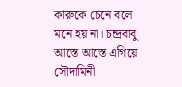কারুকে চেনে বলে মনে হয় না। চন্দ্রবাবু আস্তে আস্তে এগিয়ে সৌদামিনী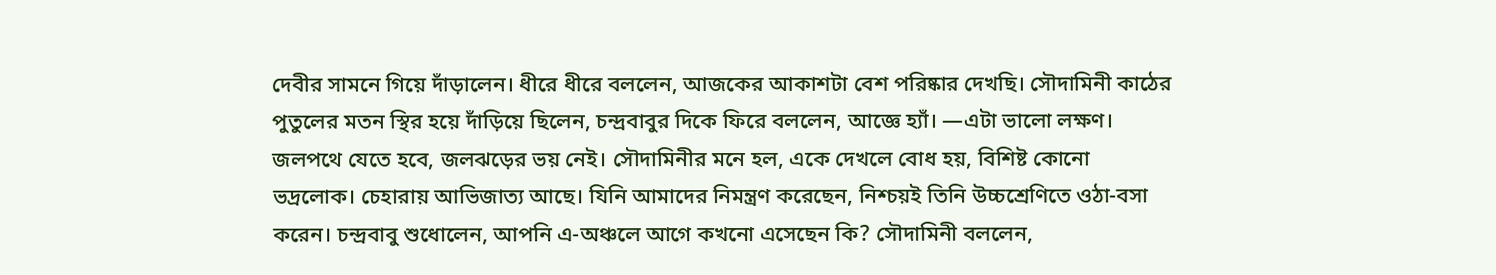দেবীর সামনে গিয়ে দাঁড়ালেন। ধীরে ধীরে বললেন, আজকের আকাশটা বেশ পরিষ্কার দেখছি। সৌদামিনী কাঠের পুতুলের মতন স্থির হয়ে দাঁড়িয়ে ছিলেন, চন্দ্রবাবুর দিকে ফিরে বললেন, আজ্ঞে হ্যাঁ। —এটা ভালো লক্ষণ। জলপথে যেতে হবে, জলঝড়ের ভয় নেই। সৌদামিনীর মনে হল, একে দেখলে বোধ হয়, বিশিষ্ট কোনো ভদ্রলোক। চেহারায় আভিজাত্য আছে। যিনি আমাদের নিমন্ত্রণ করেছেন, নিশ্চয়ই তিনি উচ্চশ্রেণিতে ওঠা-বসা করেন। চন্দ্রবাবু শুধোলেন, আপনি এ-অঞ্চলে আগে কখনো এসেছেন কি? সৌদামিনী বললেন,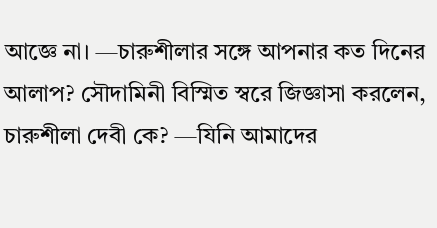আজ্ঞে না। —চারুশীলার সঙ্গে আপনার কত দিনের আলাপ? সৌদামিনী বিস্মিত স্বরে জিজ্ঞাসা করলেন, চারুশীলা দেবী কে? —যিনি আমাদের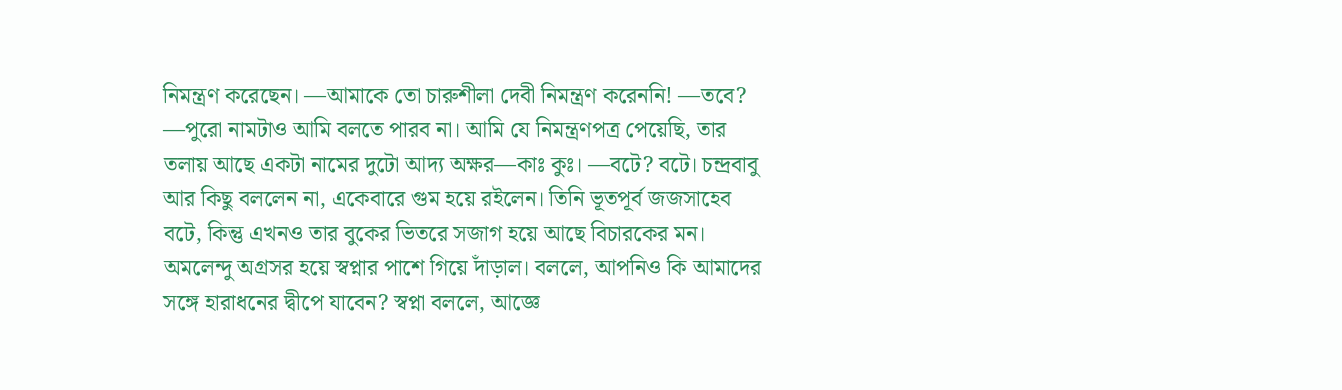নিমন্ত্রণ করেছেন। —আমাকে তো চারুশীলা দেবী নিমন্ত্রণ করেননি! —তবে? —পুরো নামটাও আমি বলতে পারব না। আমি যে নিমন্ত্রণপত্র পেয়েছি, তার তলায় আছে একটা নামের দুটো আদ্য অক্ষর—কাঃ কুঃ। —বটে? বটে। চন্দ্রবাবু আর কিছু বললেন না, একেবারে গুম হয়ে রইলেন। তিনি ভূতপূর্ব জজসাহেব বটে, কিন্তু এখনও তার বুকের ভিতরে সজাগ হয়ে আছে বিচারকের মন। অমলেন্দু অগ্রসর হয়ে স্বপ্নার পাশে গিয়ে দাঁড়াল। বললে, আপনিও কি আমাদের সঙ্গে হারাধনের দ্বীপে যাবেন? স্বপ্না বললে, আজ্ঞে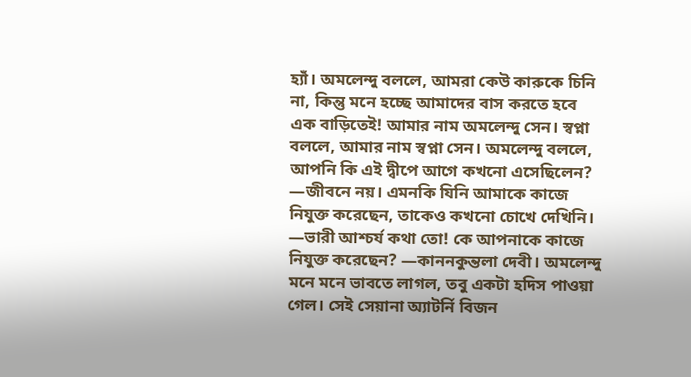হ্যাঁ। অমলেন্দু বললে, আমরা কেউ কারুকে চিনি না, কিন্তু মনে হচ্ছে আমাদের বাস করতে হবে এক বাড়িতেই! আমার নাম অমলেন্দু সেন। স্বপ্না বললে, আমার নাম স্বপ্না সেন। অমলেন্দু বললে, আপনি কি এই দ্বীপে আগে কখনো এসেছিলেন? —জীবনে নয়। এমনকি যিনি আমাকে কাজে নিযুক্ত করেছেন, তাকেও কখনো চোখে দেখিনি। —ভারী আশ্চর্য কথা তো! কে আপনাকে কাজে নিযুক্ত করেছেন? —কাননকুন্তলা দেবী। অমলেন্দু মনে মনে ভাবতে লাগল, তবু একটা হদিস পাওয়া গেল। সেই সেয়ানা অ্যাটর্নি বিজন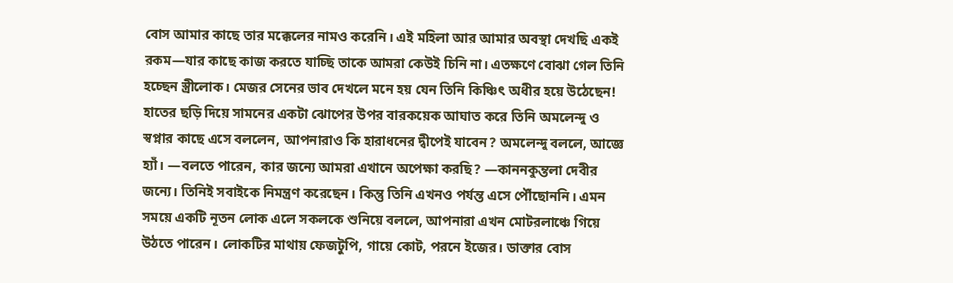বোস আমার কাছে তার মক্কেলের নামও করেনি। এই মহিলা আর আমার অবস্থা দেখছি একই রকম—যার কাছে কাজ করতে যাচ্ছি তাকে আমরা কেউই চিনি না। এতক্ষণে বোঝা গেল তিনি হচ্ছেন স্ত্রীলোক। মেজর সেনের ভাব দেখলে মনে হয় যেন তিনি কিঞ্চিৎ অধীর হয়ে উঠেছেন! হাতের ছড়ি দিয়ে সামনের একটা ঝোপের উপর বারকয়েক আঘাত করে তিনি অমলেন্দু ও স্বপ্নার কাছে এসে বললেন, আপনারাও কি হারাধনের দ্বীপেই যাবেন? অমলেন্দু বললে, আজ্ঞে হ্যাঁ। —বলতে পারেন, কার জন্যে আমরা এখানে অপেক্ষা করছি? —কাননকুন্তলা দেবীর জন্যে। তিনিই সবাইকে নিমন্ত্রণ করেছেন। কিন্তু তিনি এখনও পর্যন্ত এসে পৌঁছোননি। এমন সময়ে একটি নূতন লোক এলে সকলকে শুনিয়ে বললে, আপনারা এখন মোটরলাঞ্চে গিয়ে উঠতে পারেন। লোকটির মাথায় ফেজটুপি, গায়ে কোট, পরনে ইজের। ডাক্তার বোস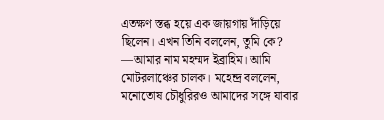এতক্ষণ স্তব্ধ হয়ে এক জায়গায় দাঁড়িয়ে ছিলেন। এখন তিনি বললেন, তুমি কে? —আমার নাম মহম্মদ ইব্রাহিম। আমি মোটরলাঞ্চের চালক। মহেন্দ্র বললেন, মনোতোষ চৌধুরিরও আমাদের সঙ্গে যাবার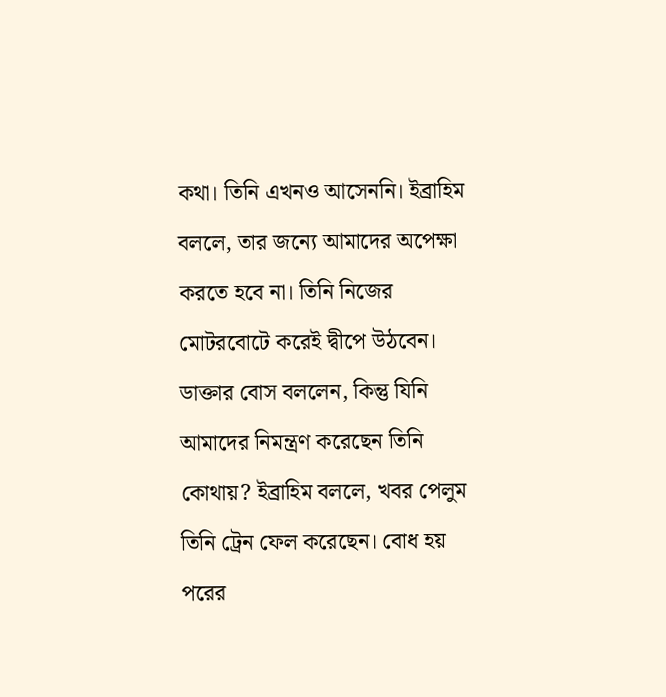কথা। তিনি এখনও আসেননি। ইব্রাহিম বললে, তার জন্যে আমাদের অপেক্ষা করতে হবে না। তিনি নিজের মোটরবোটে করেই দ্বীপে উঠবেন। ডাক্তার বোস বললেন, কিন্তু যিনি আমাদের নিমন্ত্রণ করেছেন তিনি কোথায়? ইব্রাহিম বললে, খবর পেলুম তিনি ট্রেন ফেল করেছেন। বোধ হয় পরের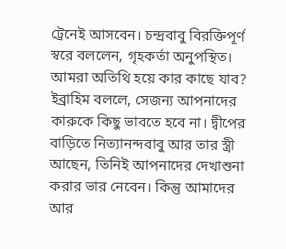ট্রেনেই আসবেন। চন্দ্রবাবু বিরক্তিপূর্ণ স্বরে বললেন, গৃহকর্তা অনুপস্থিত। আমরা অতিথি হয়ে কার কাছে যাব? ইব্রাহিম বললে, সেজন্য আপনাদের কারুকে কিছু ভাবতে হবে না। দ্বীপের বাড়িতে নিত্যানন্দবাবু আর তার স্ত্রী আছেন, তিনিই আপনাদের দেখাশুনা করার ভার নেবেন। কিন্তু আমাদের আর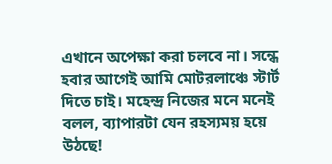এখানে অপেক্ষা করা চলবে না। সন্ধে হবার আগেই আমি মোটরলাঞ্চে স্টার্ট দিতে চাই। মহেন্দ্র নিজের মনে মনেই বলল, ব্যাপারটা যেন রহস্যময় হয়ে উঠছে!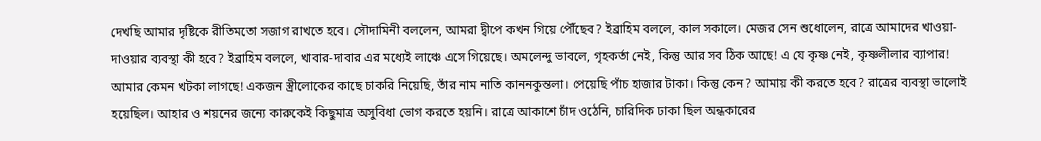দেখছি আমার দৃষ্টিকে রীতিমতো সজাগ রাখতে হবে। সৌদামিনী বললেন, আমরা দ্বীপে কখন গিয়ে পৌঁছেব? ইব্রাহিম বললে, কাল সকালে। মেজর সেন শুধোলেন, রাত্রে আমাদের খাওয়া-দাওয়ার ব্যবস্থা কী হবে? ইব্রাহিম বললে, খাবার-দাবার এর মধ্যেই লাঞ্চে এসে গিয়েছে। অমলেন্দু ভাবলে, গৃহকর্তা নেই, কিন্তু আর সব ঠিক আছে! এ যে কৃষ্ণ নেই, কৃষ্ণলীলার ব্যাপার! আমার কেমন খটকা লাগছে! একজন স্ত্রীলোকের কাছে চাকরি নিয়েছি, তাঁর নাম নাতি কাননকুন্তলা। পেয়েছি পাঁচ হাজার টাকা। কিন্তু কেন? আমায় কী করতে হবে? রাত্রের ব্যবস্থা ভালোই হয়েছিল। আহার ও শয়নের জন্যে কারুকেই কিছুমাত্র অসুবিধা ভোগ করতে হয়নি। রাত্রে আকাশে চাঁদ ওঠেনি, চারিদিক ঢাকা ছিল অন্ধকারের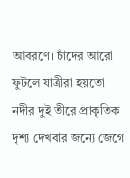আবরণে। চাঁদের আরো ফুটলে যাত্রীরা হয়তো নদীর দুই তীরে প্রাকৃতিক দৃশ্য দেখবার জন্যে জেগে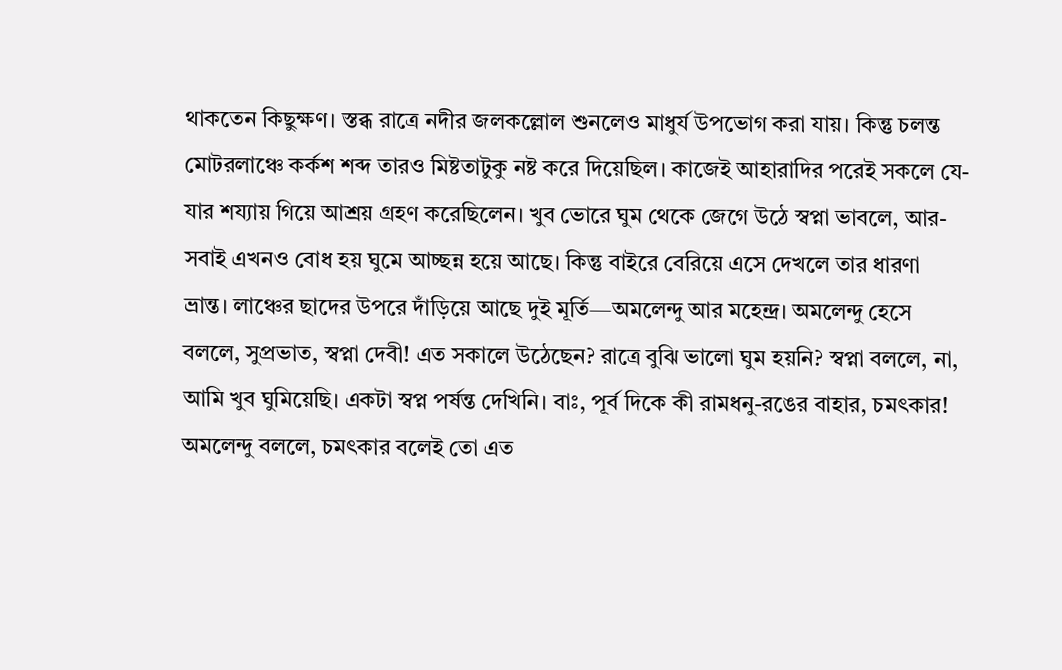থাকতেন কিছুক্ষণ। স্তব্ধ রাত্রে নদীর জলকল্লোল শুনলেও মাধুর্য উপভোগ করা যায়। কিন্তু চলন্ত মোটরলাঞ্চে কর্কশ শব্দ তারও মিষ্টতাটুকু নষ্ট করে দিয়েছিল। কাজেই আহারাদির পরেই সকলে যে-যার শয্যায় গিয়ে আশ্রয় গ্রহণ করেছিলেন। খুব ভোরে ঘুম থেকে জেগে উঠে স্বপ্না ভাবলে, আর-সবাই এখনও বোধ হয় ঘুমে আচ্ছন্ন হয়ে আছে। কিন্তু বাইরে বেরিয়ে এসে দেখলে তার ধারণা ভ্রান্ত। লাঞ্চের ছাদের উপরে দাঁড়িয়ে আছে দুই মূর্তি—অমলেন্দু আর মহেন্দ্র। অমলেন্দু হেসে বললে, সুপ্রভাত, স্বপ্না দেবী! এত সকালে উঠেছেন? রাত্রে বুঝি ভালো ঘুম হয়নি? স্বপ্না বললে, না, আমি খুব ঘুমিয়েছি। একটা স্বপ্ন পর্ষন্ত দেখিনি। বাঃ, পূর্ব দিকে কী রামধনু-রঙের বাহার, চমৎকার! অমলেন্দু বললে, চমৎকার বলেই তো এত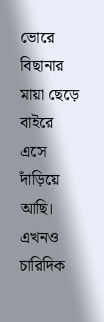ভোরে বিছানার মায়া ছেড়ে বাইরে এসে দাঁড়িয়ে আছি। এখনও চারিদিক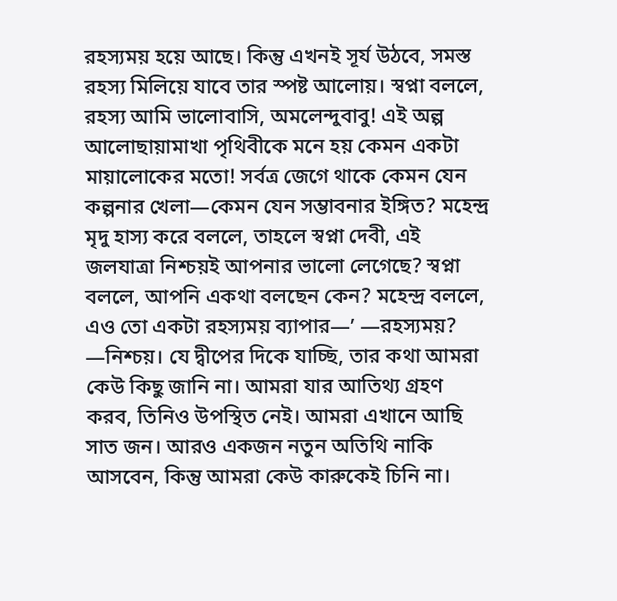রহস্যময় হয়ে আছে। কিন্তু এখনই সূর্য উঠবে, সমস্ত রহস্য মিলিয়ে যাবে তার স্পষ্ট আলোয়। স্বপ্না বললে, রহস্য আমি ভালোবাসি, অমলেন্দুবাবু! এই অল্প আলোছায়ামাখা পৃথিবীকে মনে হয় কেমন একটা মায়ালোকের মতো! সর্বত্র জেগে থাকে কেমন যেন কল্পনার খেলা—কেমন যেন সম্ভাবনার ইঙ্গিত? মহেন্দ্র মৃদু হাস্য করে বললে, তাহলে স্বপ্না দেবী, এই জলযাত্রা নিশ্চয়ই আপনার ভালো লেগেছে? স্বপ্না বললে, আপনি একথা বলছেন কেন? মহেন্দ্র বললে, এও তো একটা রহস্যময় ব্যাপার—’ —রহস্যময়? —নিশ্চয়। যে দ্বীপের দিকে যাচ্ছি, তার কথা আমরা কেউ কিছু জানি না। আমরা যার আতিথ্য গ্রহণ করব, তিনিও উপস্থিত নেই। আমরা এখানে আছি সাত জন। আরও একজন নতুন অতিথি নাকি আসবেন, কিন্তু আমরা কেউ কারুকেই চিনি না।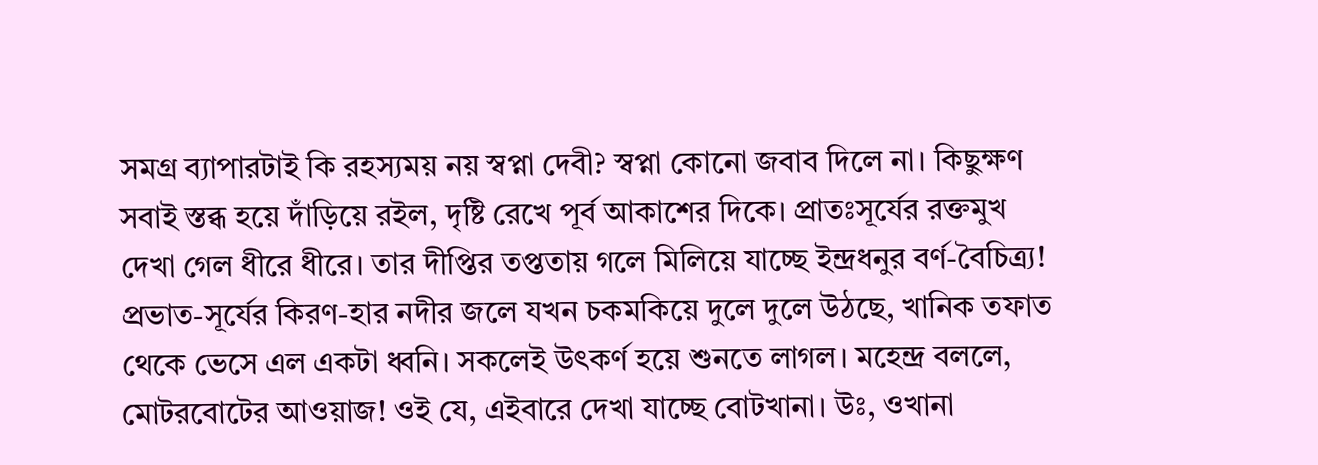সমগ্র ব্যাপারটাই কি রহস্যময় নয় স্বপ্না দেবী? স্বপ্না কোনো জবাব দিলে না। কিছুক্ষণ সবাই স্তব্ধ হয়ে দাঁড়িয়ে রইল, দৃষ্টি রেখে পূর্ব আকাশের দিকে। প্রাতঃসূর্যের রক্তমুখ দেখা গেল ধীরে ধীরে। তার দীপ্তির তপ্ততায় গলে মিলিয়ে যাচ্ছে ইন্দ্ৰধনুর বর্ণ-বৈচিত্র্য! প্রভাত-সূর্যের কিরণ-হার নদীর জলে যখন চকমকিয়ে দুলে দুলে উঠছে, খানিক তফাত থেকে ভেসে এল একটা ধ্বনি। সকলেই উৎকর্ণ হয়ে শুনতে লাগল। মহেন্দ্র বললে, মোটরবোটের আওয়াজ! ওই যে, এইবারে দেখা যাচ্ছে বোটখানা। উঃ, ওখানা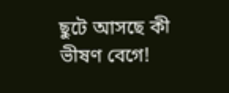ছুটে আসছে কী ভীষণ বেগে!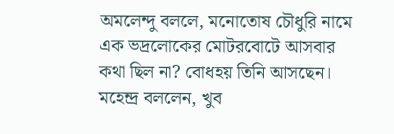অমলেন্দু বললে, মনোতোষ চৌধুরি নামে এক ভদ্রলোকের মোটরবোটে আসবার কথা ছিল না? বোধহয় তিনি আসছেন। মহেন্দ্র বললেন, খুব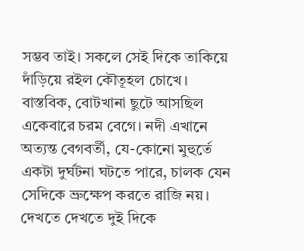সম্ভব তাই। সকলে সেই দিকে তাকিয়ে দাঁড়িয়ে রইল কৌতূহল চোখে। বাস্তবিক, বোটখানা ছুটে আসছিল একেবারে চরম বেগে। নদী এখানে অত্যন্ত বেগবর্তী, যে-কোনো মুহুর্তে একটা দুর্ঘটনা ঘটতে পারে, চালক যেন সেদিকে ভ্রুক্ষেপ করতে রাজি নয়। দেখতে দেখতে দুই দিকে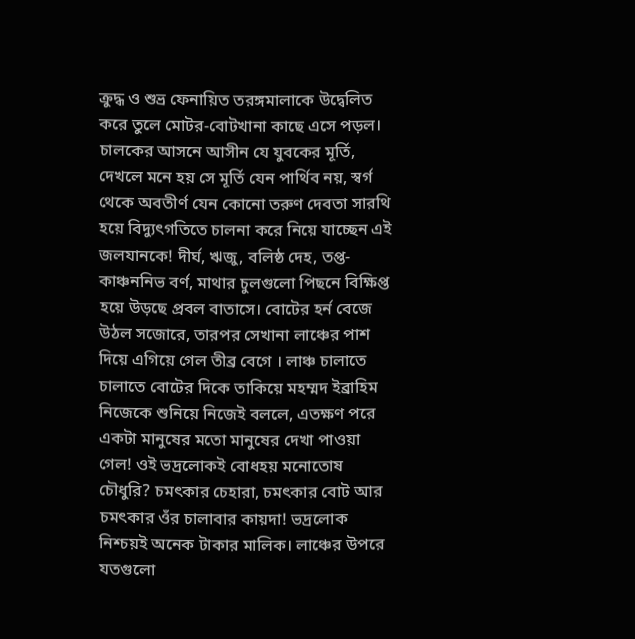ক্রুদ্ধ ও শুভ্ৰ ফেনায়িত তরঙ্গমালাকে উদ্বেলিত করে তুলে মোটর-বোটখানা কাছে এসে পড়ল। চালকের আসনে আসীন যে যুবকের মূর্তি, দেখলে মনে হয় সে মূর্তি যেন পার্থিব নয়, স্বর্গ থেকে অবতীর্ণ যেন কোনো তরুণ দেবতা সারথি হয়ে বিদ্যুৎগতিতে চালনা করে নিয়ে যাচ্ছেন এই জলযানকে! দীর্ঘ, ঋজু, বলিষ্ঠ দেহ, তপ্ত-কাঞ্চননিভ বর্ণ, মাথার চুলগুলো পিছনে বিক্ষিপ্ত হয়ে উড়ছে প্রবল বাতাসে। বোটের হর্ন বেজে উঠল সজোরে, তারপর সেখানা লাঞ্চের পাশ দিয়ে এগিয়ে গেল তীব্র বেগে । লাঞ্চ চালাতে চালাতে বোটের দিকে তাকিয়ে মহম্মদ ইব্রাহিম নিজেকে শুনিয়ে নিজেই বললে, এতক্ষণ পরে একটা মানুষের মতো মানুষের দেখা পাওয়া গেল! ওই ভদ্রলোকই বোধহয় মনোতোষ চৌধুরি? চমৎকার চেহারা, চমৎকার বোট আর চমৎকার ওঁর চালাবার কায়দা! ভদ্রলোক নিশ্চয়ই অনেক টাকার মালিক। লাঞ্চের উপরে যতগুলো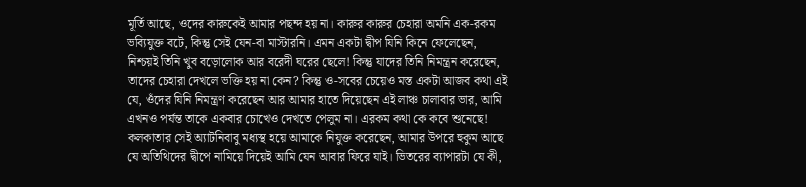মূর্তি আছে, ওদের কারুকেই আমার পছন্দ হয় না। কারুর কারুর চেহারা অমনি এক-রকম ভব্যিযুক্ত বটে, কিন্তু সেই যেন-বা মাস্টারনি। এমন একটা দ্বীপ যিনি কিনে ফেলেছেন, নিশ্চয়ই তিনি খুব বড়োলোক আর বরেদী ঘরের ছেলে! কিন্তু যাদের তিনি নিমন্ত্রন করেছেন, তাদের চেহারা দেখলে ভক্তি হয় না কেন? কিন্তু ও-সবের চেয়েও মস্ত একটা আজব কথা এই যে, ওঁদের যিনি নিমন্ত্রণ করেছেন আর আমার হাতে দিয়েছেন এই লাঞ্চ চালাবার ভার, আমি এখনও পর্যন্ত তাকে একবার চোখেও দেখতে পেলুম না। এরকম কথা কে কবে শুনেছে! কলকাতার সেই অ্যাটনিবাবু মধ্যস্থ হয়ে আমাকে নিযুক্ত করেছেন, আমার উপরে হুকুম আছে যে অতিথিদের দ্বীপে নামিয়ে দিয়েই আমি যেন আবার ফিরে যাই। ভিতরের ব্যাপারটা যে কী,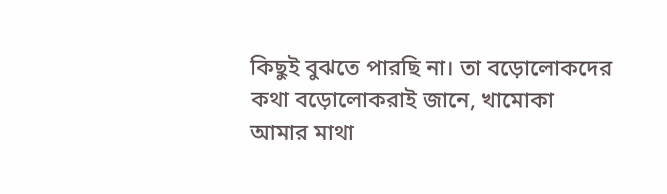কিছুই বুঝতে পারছি না। তা বড়োলোকদের কথা বড়োলোকরাই জানে, খামোকা আমার মাথা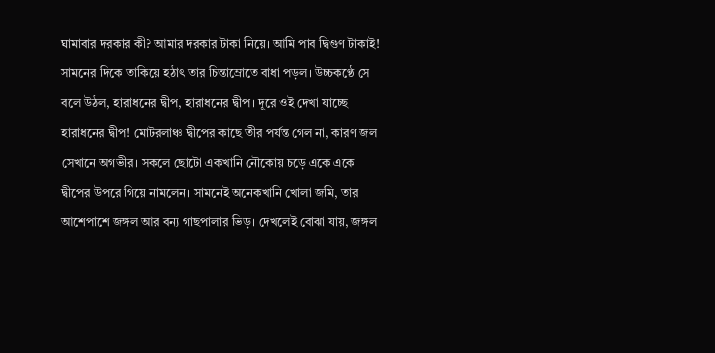ঘামাবার দরকার কী? আমার দরকার টাকা নিয়ে। আমি পাব দ্বিগুণ টাকাই! সামনের দিকে তাকিয়ে হঠাৎ তার চিন্তাম্রোতে বাধা পড়ল। উচ্চকণ্ঠে সে বলে উঠল, হারাধনের দ্বীপ, হারাধনের দ্বীপ। দূরে ওই দেখা যাচ্ছে হারাধনের দ্বীপ! মোটরলাঞ্চ দ্বীপের কাছে তীর পর্যন্ত গেল না, কারণ জল সেখানে অগভীর। সকলে ছোটো একখানি নৌকোয় চড়ে একে একে দ্বীপের উপরে গিয়ে নামলেন। সামনেই অনেকখানি খোলা জমি, তার আশেপাশে জঙ্গল আর বন্য গাছপালার ভিড়। দেখলেই বোঝা যায়, জঙ্গল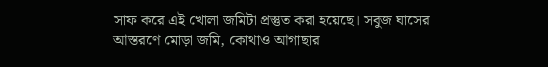সাফ করে এই খোলা জমিটা প্রস্তুত করা হয়েছে। সবুজ ঘাসের আস্তরণে মোড়া জমি, কোথাও আগাছার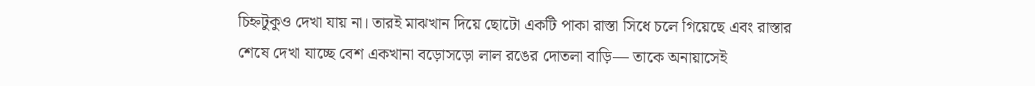চিহ্নটুকুও দেখা যায় না। তারই মাঝখান দিয়ে ছোটো একটি পাকা রাস্তা সিধে চলে গিয়েছে এবং রাস্তার শেষে দেখা যাচ্ছে বেশ একখানা বড়োসড়ো লাল রঙের দোতলা বাড়ি— তাকে অনায়াসেই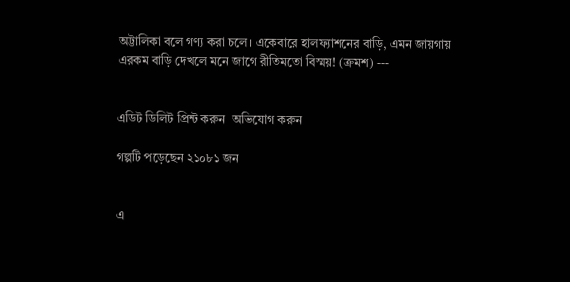অট্টালিকা বলে গণ্য করা চলে। একেবারে হালফ্যাশনের বাড়ি, এমন জায়গায় এরকম বাড়ি দেখলে মনে জাগে রীতিমতো বিস্ময়! (ক্রমশ) ---


এডিট ডিলিট প্রিন্ট করুন  অভিযোগ করুন

গল্পটি পড়েছেন ২১০৮১ জন


এ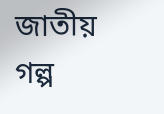জাতীয় গল্প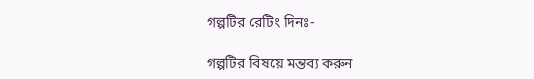গল্পটির রেটিং দিনঃ-

গল্পটির বিষয়ে মন্তব্য করুন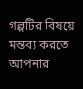গল্পটির বিষয়ে মন্তব্য করতে আপনার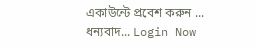একাউন্টে প্রবেশ করুন ... ধন্যবাদ... Login Now